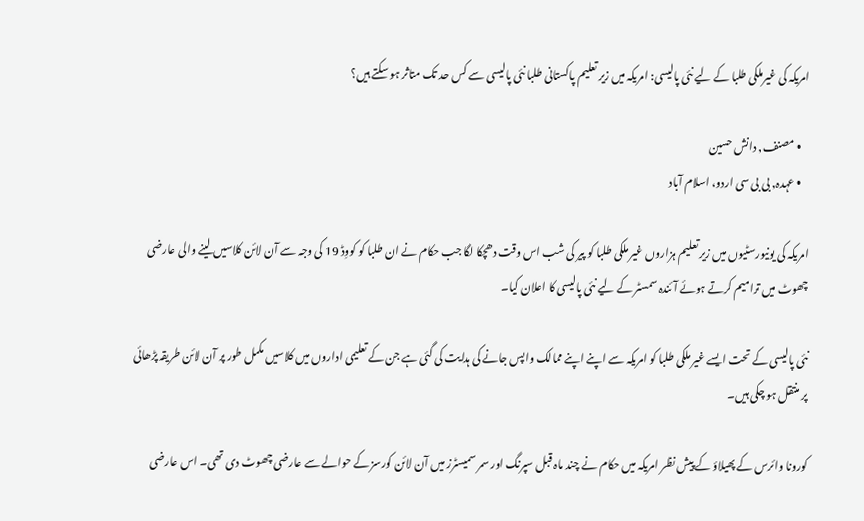امریکہ کی غیرملکی طلبا کے لیے نئی پالیسی: امریکہ میں زیر تعلیم پاکستانی طلبا نئی پالیسی سے کس حد تک متاثر ہو سکتے ہیں؟

    • مصنف, دانش حسین
    • عہدہ, بی بی سی اردو، اسلام آباد

امریکہ کی یونیورسٹیوں میں زیر تعلیم ہزاروں غیر ملکی طلبا کو پیر کی شب اس وقت دھچکا لگا جب حکام نے ان طلبا کو کووِڈ 19 کی وجہ سے آن لائن کلاسیں لینے والی عارضی چھوٹ میں ترامیم کرتے ہوئے آئندہ سمسٹر کے لیے نئی پالیسی کا اعلان کیا۔

نئی پالیسی کے تحت ایسے غیر ملکی طلبا کو امریکہ سے اپنے اپنے ممالک واپس جانے کی ہدایت کی گئی ہے جن کے تعلیمی اداروں میں کلاسیں مکمل طور پر آن لائن طریقہ پڑھائی پر منتقل ہو چکی ہیں۔

کورونا وائرس کے پھیلاؤ کے پیش نظر امریکہ میں حکام نے چند ماہ قبل سپرنگ اور سمر سمیسٹرز میں آن لائن کورسز کے حوالے سے عارضی چھوٹ دی تھی۔ اس عارضی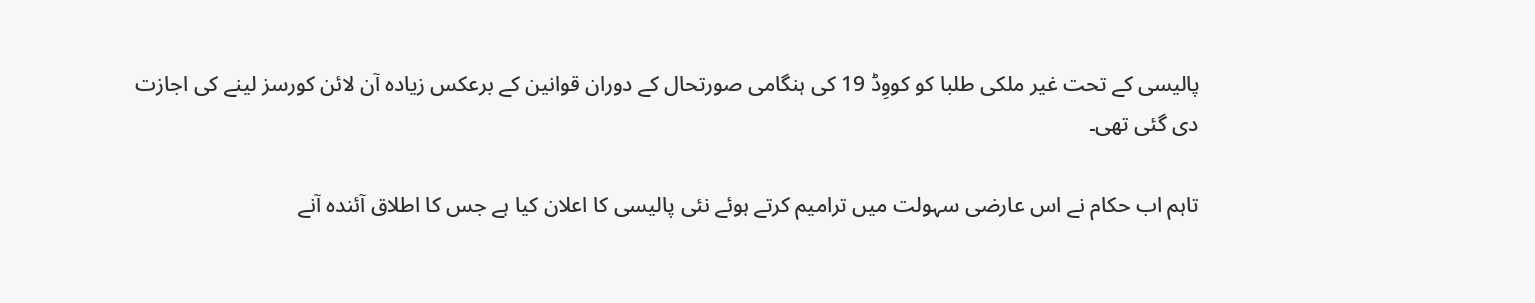پالیسی کے تحت غیر ملکی طلبا کو کووِڈ 19 کی ہنگامی صورتحال کے دوران قوانین کے برعکس زیادہ آن لائن کورسز لینے کی اجازت دی گئی تھی۔

تاہم اب حکام نے اس عارضی سہولت میں ترامیم کرتے ہوئے نئی پالیسی کا اعلان کیا ہے جس کا اطلاق آئندہ آنے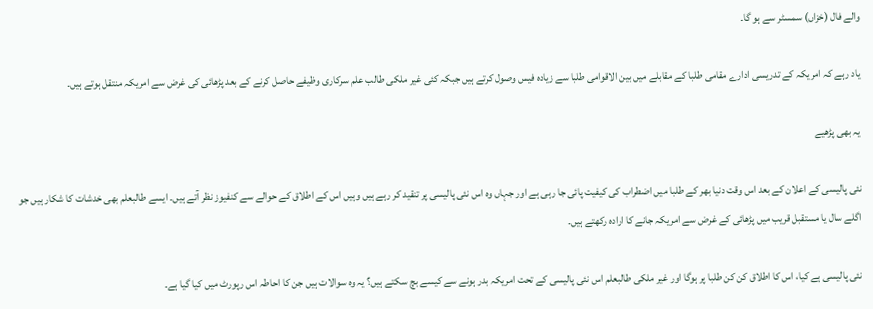والے فال (خزاں) سمسٹر سے ہو گا۔

یاد رہے کہ امریکہ کے تدریسی ادارے مقامی طلبا کے مقابلے میں بین الاقوامی طلبا سے زیادہ فیس وصول کرتے ہیں جبکہ کئی غیر ملکی طالب علم سرکاری وظیفے حاصل کرنے کے بعد پڑھائی کی غرض سے امریکہ منتقل ہوتے ہیں۔

یہ بھی پڑھیے

نئی پالیسی کے اعلان کے بعد اس وقت دنیا بھر کے طلبا میں اضطراب کی کیفیت پائی جا رہی ہے اور جہاں وہ اس نئی پالیسی پر تنقید کر رہے ہیں وہیں اس کے اطلاق کے حوالے سے کنفیوز نظر آتے ہیں۔ ایسے طالبعلم بھی خدشات کا شکار ہیں جو اگلے سال یا مستقبل قریب میں پڑھائی کے غرض سے امریکہ جانے کا ارادہ رکھتے ہیں۔

نئی پالیسی ہے کیا، اس کا اطلاق کن کن طلبا پر ہوگا اور غیر ملکی طالبعلم اس نئی پالیسی کے تحت امریکہ بدر ہونے سے کیسے بچ سکتے ہیں؟ یہ وہ سوالات ہیں جن کا احاطہ اس رپورٹ میں کیا گیا ہے۔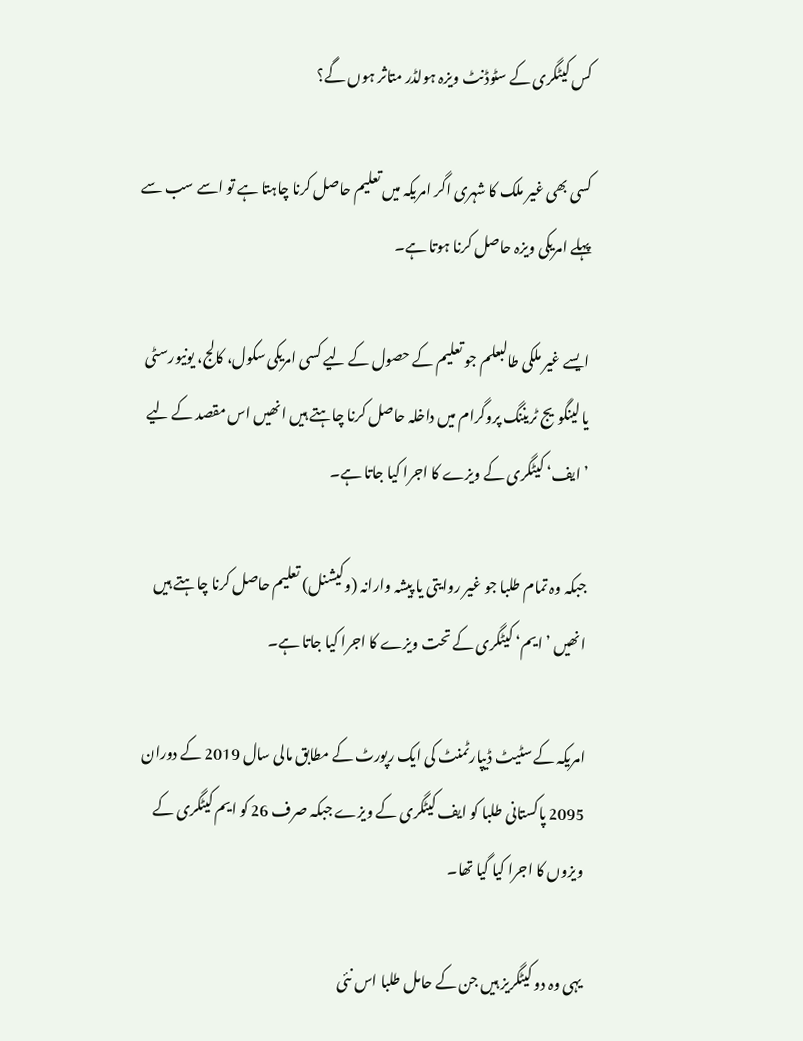کس کیٹگری کے سٹوڈنٹ ویزہ ہولڈر متاثر ہوں گے؟

کسی بھی غیر ملک کا شہری اگر امریکہ میں تعلیم حاصل کرنا چاہتا ہے تو اسے سب سے پہلے امریکی ویزہ حاصل کرنا ہوتا ہے۔

ایسے غیر ملکی طالبعلم جو تعلیم کے حصول کے لیے کسی امریکی سکول، کالج، یونیورسٹی یا لینگویج ٹریننگ پروگرام میں داخلہ حاصل کرنا چاہتے ہیں انھیں اس مقصد کے لیے ’ایف‘ کیٹگری کے ویزے کا اجرا کیا جاتا ہے۔

جبکہ وہ تمام طلبا جو غیر روایتی یا پیشہ وارانہ (وکیشنل) تعلیم حاصل کرنا چاہتے ہیں انھیں ’ایم‘ کیٹگری کے تحت ویزے کا اجرا کیا جاتا ہے۔

امریکہ کے سٹیٹ ڈیپارٹمنٹ کی ایک رپورٹ کے مطابق مالی سال 2019 کے دوران 2095 پاکستانی طلبا کو ایف کیٹگری کے ویزے جبکہ صرف 26 کو ایم کیٹگری کے ویزوں کا اجرا کیا گیا تھا۔

یہی وہ دو کیٹگریز ہیں جن کے حامل طلبا اس نئی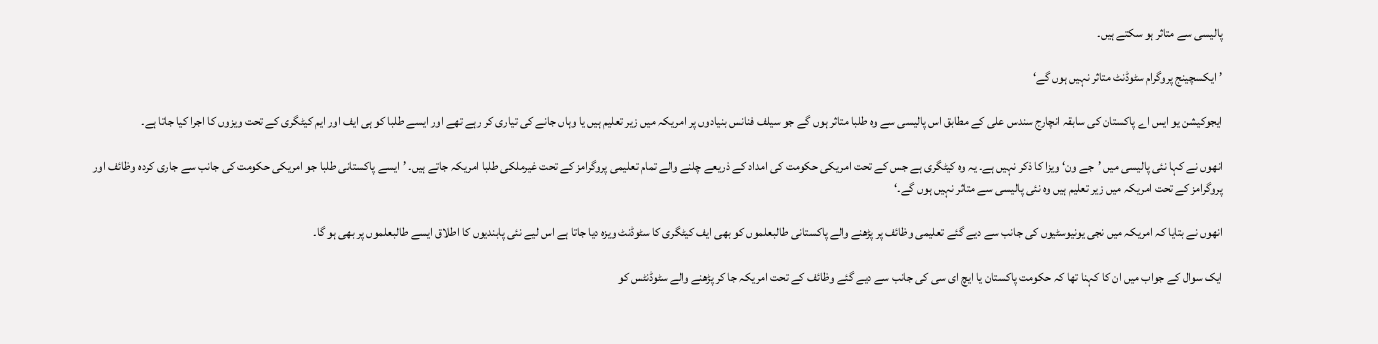پالیسی سے متاثر ہو سکتے ہیں۔

’ایکسچینج پروگرام سٹوڈنٹ متاثر نہیں ہوں گے‘

ایجوکیشن یو ایس اے پاکستان کی سابقہ انچارج سندس علی کے مطابق اس پالیسی سے وہ طلبا متاثر ہوں گے جو سیلف فنانس بنیادوں پر امریکہ میں زیر تعلیم ہیں یا وہاں جانے کی تیاری کر رہے تھے اور ایسے طلبا کو ہی ایف اور ایم کیٹگری کے تحت ویزوں کا اجرا کیا جاتا ہے۔

انھوں نے کہا نئی پالیسی میں ’جے ون‘ ویزا کا ذکر نہیں ہے۔ یہ وہ کیٹگری ہے جس کے تحت امریکی حکومت کی امداد کے ذریعے چلنے والے تمام تعلیمی پروگرامز کے تحت غیرملکی طلبا امریکہ جاتے ہیں۔ ’ایسے پاکستانی طلبا جو امریکی حکومت کی جانب سے جاری کردہ وظائف اور پروگرامز کے تحت امریکہ میں زیر تعلیم ہیں وہ نئی پالیسی سے متاثر نہیں ہوں گے۔‘

انھوں نے بتایا کہ امریکہ میں نجی یونیوسٹیوں کی جانب سے دیے گئے تعلیمی وظائف پر پڑھنے والے پاکستانی طالبعلموں کو بھی ایف کیٹگری کا سٹوڈنٹ ویزہ دیا جاتا ہے اس لیے نئی پابندیوں کا اطلاق ایسے طالبعلموں پر بھی ہو گا۔

ایک سوال کے جواب میں ان کا کہنا تھا کہ حکومت پاکستان یا ایچ ای سی کی جانب سے دیے گئے وظائف کے تحت امریکہ جا کر پڑھنے والے سٹوڈنٹس کو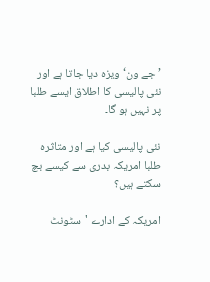’جے ون‘ ویزہ دیا جاتا ہے اور نئی پالیسی کا اطلاق ایسے طلبا پر نہیں ہو گا۔

نئی پالیسی کیا ہے اور متاثرہ طلبا امریکہ بدری سے کیسے بچ سکتے ہیں؟

امریکہ کے ادارے 'سٹونٹ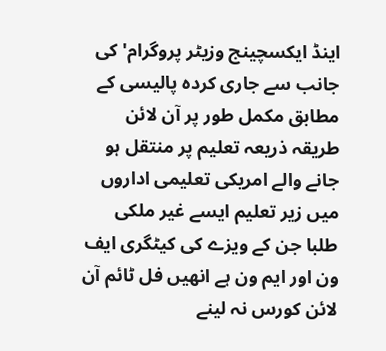اینڈ ایکسچینج وزیٹر پروگرام' کی جانب سے جاری کردہ پالیسی کے مطابق مکمل طور پر آن لائن طریقہ ذریعہ تعلیم پر منتقل ہو جانے والے امریکی تعلیمی اداروں میں زیر تعلیم ایسے غیر ملکی طلبا جن کے ویزے کی کیٹگری ایف ون اور ایم ون ہے انھیں فل ٹائم آن لائن کورس نہ لینے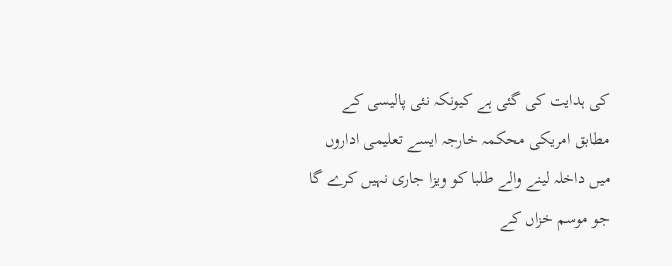کی ہدایت کی گئی ہے کیونکہ نئی پالیسی کے مطابق امریکی محکمہ خارجہ ایسے تعلیمی اداروں میں داخلہ لینے والے طلبا کو ویزا جاری نہیں کرے گا جو موسم خزاں کے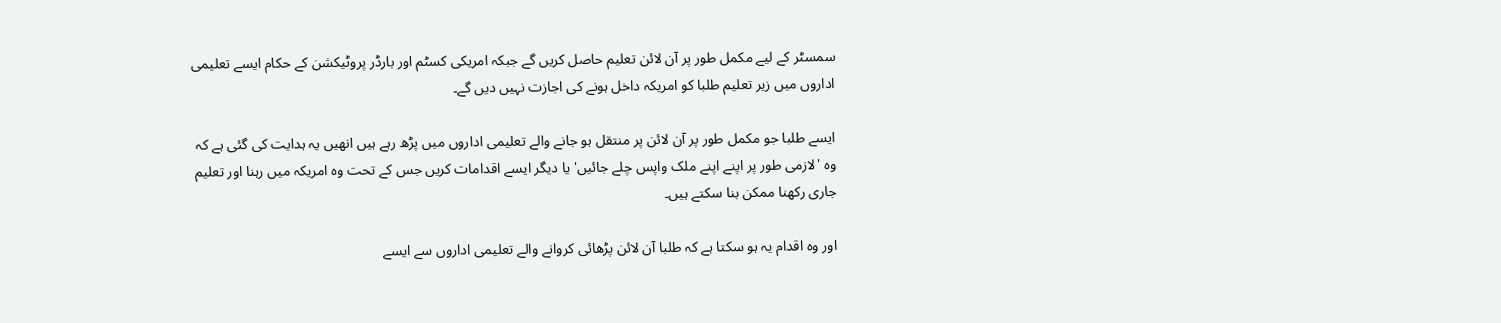سمسٹر کے لیے مکمل طور پر آن لائن تعلیم حاصل کریں گے جبکہ امریکی کسٹم اور بارڈر پروٹیکشن کے حکام ایسے تعلیمی اداروں میں زیر تعلیم طلبا کو امریکہ داخل ہونے کی اجازت نہیں دیں گے۔

ایسے طلبا جو مکمل طور پر آن لائن پر منتقل ہو جانے والے تعلیمی اداروں میں پڑھ رہے ہیں انھیں یہ ہدایت کی گئی ہے کہ وہ 'لازمی طور پر اپنے اپنے ملک واپس چلے جائیں' یا دیگر ایسے اقدامات کریں جس کے تحت وہ امریکہ میں رہنا اور تعلیم جاری رکھنا ممکن بنا سکتے ہیں۔

اور وہ اقدام یہ ہو سکتا ہے کہ طلبا آن لائن پڑھائی کروانے والے تعلیمی اداروں سے ایسے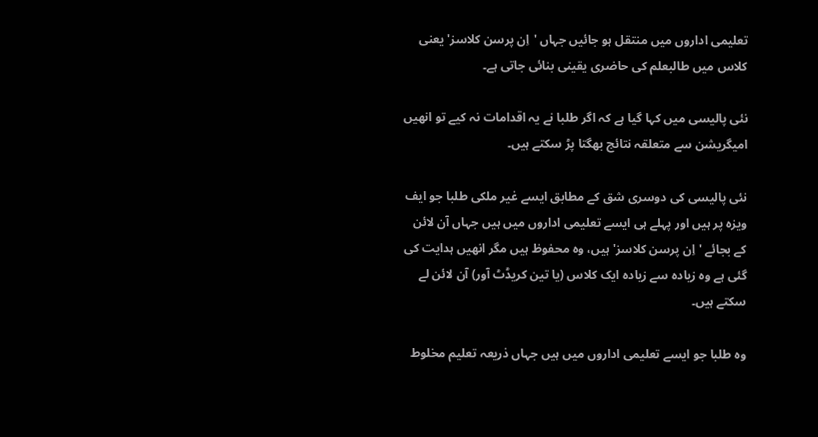تعلیمی اداروں میں منتقل ہو جائیں جہاں 'اِن پرسن کلاسز' یعنی کلاس میں طالبعلم کی حاضری یقینی بنائی جاتی ہے۔

نئی پالیسی میں کہا گیا ہے کہ اگر طلبا نے یہ اقدامات نہ کیے تو انھیں امیگریشن سے متعلقہ نتائج بھگتا پڑ سکتے ہیں۔

نئی پالیسی کی دوسری شق کے مطابق ایسے غیر ملکی طلبا جو ایف ویزہ پر ہیں اور پہلے ہی ایسے تعلیمی اداروں میں ہیں جہاں آن لائن کے بجائے 'اِن پرسن کلاسز' ہیں، وہ محفوظ ہیں مگر انھیں ہدایت کی گئی ہے وہ زیادہ سے زیادہ ایک کلاس (یا تین کریڈٹ آور) آن لائن لے سکتے ہیں۔

وہ طلبا جو ایسے تعلیمی اداروں میں ہیں جہاں ذریعہ تعلیم مخلوط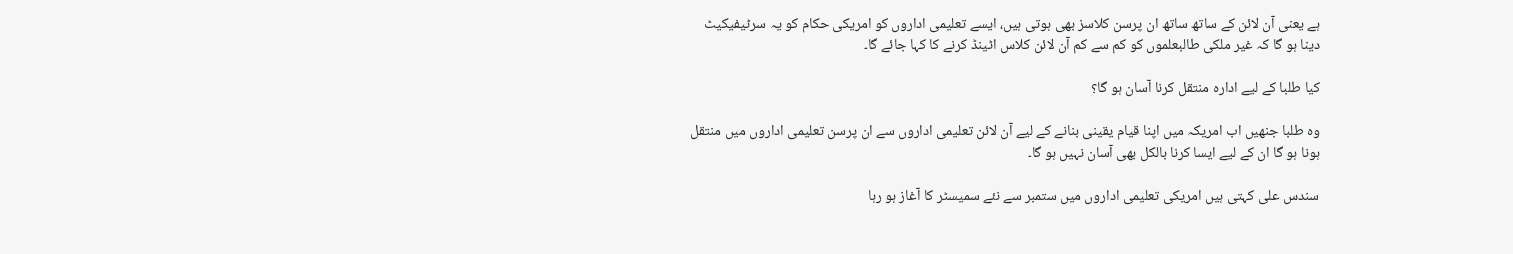ہے یعنی آن لائن کے ساتھ ساتھ ان پرسن کلاسز بھی ہوتی ہیں، ایسے تعلیمی اداروں کو امریکی حکام کو یہ سرٹیفیکیٹ دینا ہو گا کہ غیر ملکی طالبعلموں کو کم سے کم آن لائن کلاس اٹینڈ کرنے کا کہا جائے گا۔

کیا طلبا کے لیے ادارہ منتقل کرنا آسان ہو گا؟

وہ طلبا جنھیں اب امریکہ میں اپنا قیام یقینی بنانے کے لیے آن لائن تعلیمی اداروں سے ان پرسن تعلیمی اداروں میں منتقل ہونا ہو گا ان کے لیے ایسا کرنا بالکل بھی آسان نہیں ہو گا۔

سندس علی کہتی ہیں امریکی تعلیمی اداروں میں ستمبر سے نئے سمیسٹر کا آغاز ہو رہا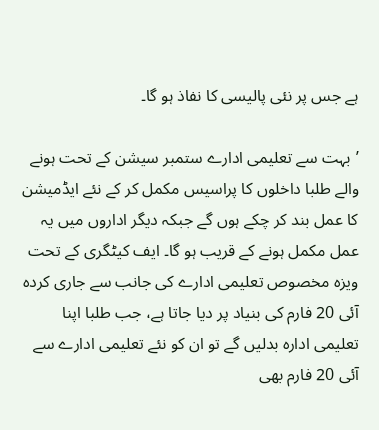ہے جس پر نئی پالیسی کا نفاذ ہو گا۔

’بہت سے تعلیمی ادارے ستمبر سیشن کے تحت ہونے والے طلبا داخلوں کا پراسیس مکمل کر کے نئے ایڈمیشن کا عمل بند کر چکے ہوں گے جبکہ دیگر اداروں میں یہ عمل مکمل ہونے کے قریب ہو گا۔ ایف کیٹگری کے تحت ویزہ مخصوص تعلیمی ادارے کی جانب سے جاری کردہ آئی 20 فارم کی بنیاد پر دیا جاتا ہے، جب طلبا اپنا تعلیمی ادارہ بدلیں گے تو ان کو نئے تعلیمی ادارے سے آئی 20 فارم بھی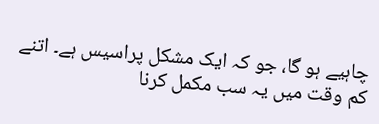چاہیے ہو گا، جو کہ ایک مشکل پراسیس ہے۔ اتنے کم وقت میں یہ سب مکمل کرنا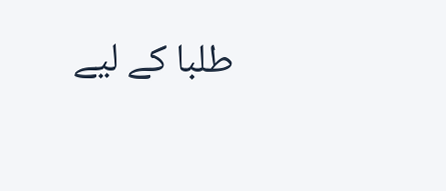طلبا کے لیے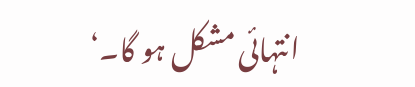انتہائی مشکل ہو گا۔‘